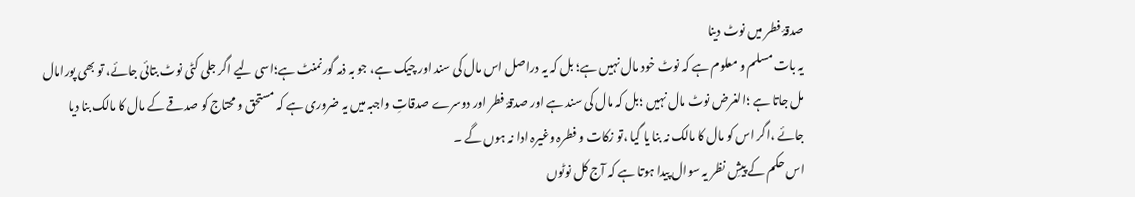صدقۂ فطر میں نوٹ دینا
یہ بات مسلم و معلوم ہے کہ نوٹ خود مال نہیں ہے؛ بل کہ یہ دراصل اس مال کی سند اور چیک ہے، جو بہ ذمہ گورنمنٹ ہے؛اسی لیے اگر جلی کٹی نوٹ بتائی جائے، تو بھی پورامال مل جاتا ہے ؛الغرض نوٹ مال نہیں ؛بل کہ مال کی سند ہے اور صدقۂ فطر اور دوسرے صدقاتِ واجبہ میں یہ ضروری ہے کہ مستحق و محتاج کو صدقے کے مال کا مالک بنا دیا جائے ،اگر اس کو مال کا مالک نہ بنا یا گیا ،تو زکات و فطرہ وغیرہ ادا نہ ہوں گے ۔
اس حکم کے پیشِ نظر یہ سوال پیدا ہوتا ہے کہ آج کل نوٹوں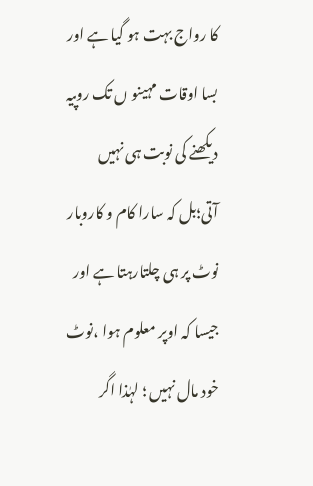کا رواج بہت ہو گیا ہے اور بسا اوقات مہینو ں تک روپیہ دیکھنے کی نوبت ہی نہیں آتی؛بل کہ سارا کام و کاروبار نوٹ پر ہی چلتارہتا ہے اور جیسا کہ اوپر معلوم ہوا ،نوٹ خود مال نہیں ؛ لہٰذا اگر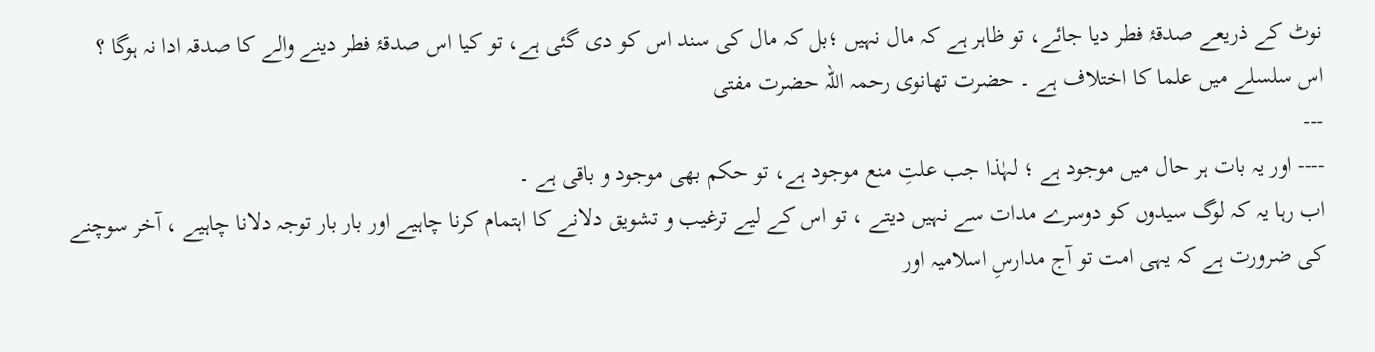نوٹ کے ذریعے صدقۂ فطر دیا جائے، تو ظاہر ہے کہ مال نہیں ؛بل کہ مال کی سند اس کو دی گئی ہے، تو کیا اس صدقۂ فطر دینے والے کا صدقہ ادا نہ ہوگا ؟
اس سلسلے میں علما کا اختلاف ہے ۔ حضرت تھانوی رحمہ اللہ حضرت مفتی
---
---- اور یہ بات ہر حال میں موجود ہے ؛ لہٰذا جب علتِ منع موجود ہے، تو حکم بھی موجود و باقی ہے ۔
اب رہا یہ کہ لوگ سیدوں کو دوسرے مدات سے نہیں دیتے ، تو اس کے لیے ترغیب و تشویق دلانے کا اہتمام کرنا چاہیے اور بار بار توجہ دلانا چاہیے ، آخر سوچنے کی ضرورت ہے کہ یہی امت تو آج مدارسِ اسلامیہ اور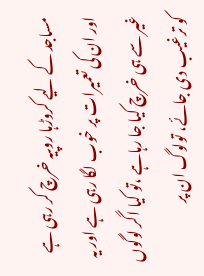مساجد کے لیے کروڑہا روپیہ خرچ کر رہی ہے اور ان کی تعمیرات پر خوب لگا رہی ہے اور یہ غیر سے ہی خرچ کیا جا رہاہے ،تو کیا اگر لوگوں کو ترغیب دی جائے، تولوگ ان پر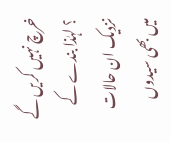خرچ نہیں کریں گے ؟ لہٰذا بندے کے نزدیک ان حالات میں بھی سیدوں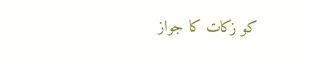کو زکات کا جواز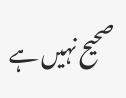صحیح نہیں ہے